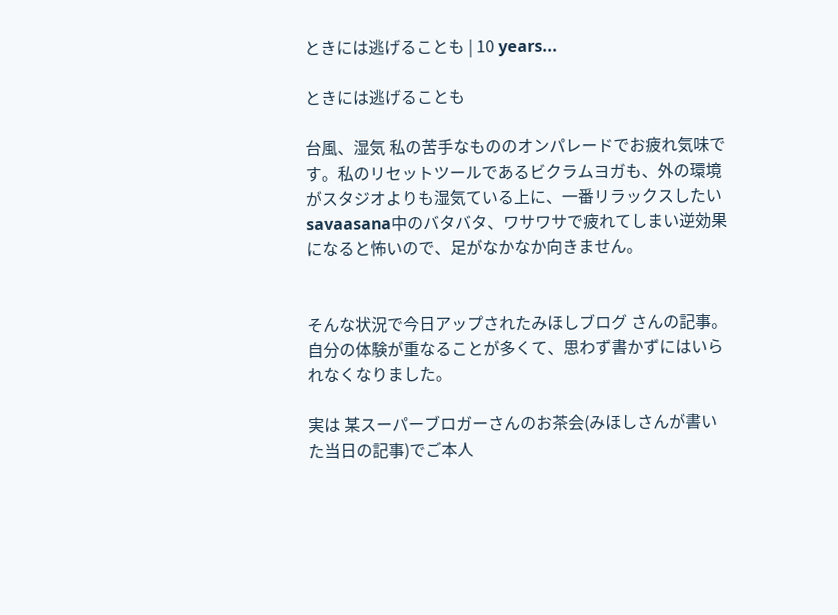ときには逃げることも | 10 years...

ときには逃げることも

台風、湿気 私の苦手なもののオンパレードでお疲れ気味です。私のリセットツールであるビクラムヨガも、外の環境がスタジオよりも湿気ている上に、一番リラックスしたいsavaasana中のバタバタ、ワサワサで疲れてしまい逆効果になると怖いので、足がなかなか向きません。


そんな状況で今日アップされたみほしブログ さんの記事。自分の体験が重なることが多くて、思わず書かずにはいられなくなりました。

実は 某スーパーブロガーさんのお茶会(みほしさんが書いた当日の記事)でご本人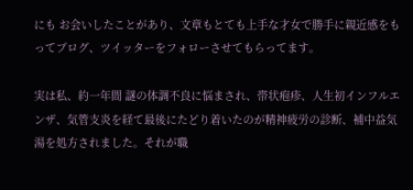にも お会いしたことがあり、文章もとても上手な才女で勝手に親近感をもってブログ、ツイッターをフォローさせてもらってます。

実は私、約一年間 謎の体調不良に悩まされ、帯状疱疹、人生初インフルエンザ、気管支炎を経て最後にたどり着いたのが精神疲労の診断、補中益気湯を処方されました。それが職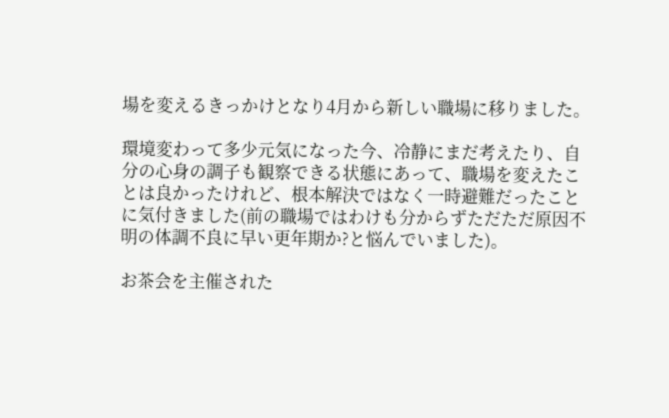場を変えるきっかけとなり4月から新しい職場に移りました。

環境変わって多少元気になった今、冷静にまだ考えたり、自分の心身の調子も観察できる状態にあって、職場を変えたことは良かったけれど、根本解決ではなく一時避難だったことに気付きました(前の職場ではわけも分からずただただ原因不明の体調不良に早い更年期か?と悩んでいました)。

お茶会を主催された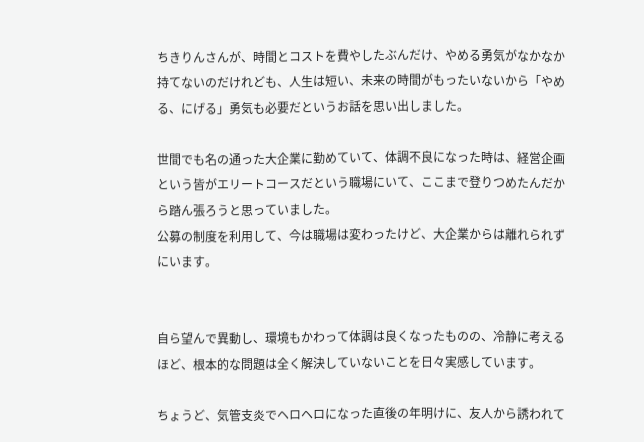ちきりんさんが、時間とコストを費やしたぶんだけ、やめる勇気がなかなか持てないのだけれども、人生は短い、未来の時間がもったいないから「やめる、にげる」勇気も必要だというお話を思い出しました。

世間でも名の通った大企業に勤めていて、体調不良になった時は、経営企画という皆がエリートコースだという職場にいて、ここまで登りつめたんだから踏ん張ろうと思っていました。
公募の制度を利用して、今は職場は変わったけど、大企業からは離れられずにいます。


自ら望んで異動し、環境もかわって体調は良くなったものの、冷静に考えるほど、根本的な問題は全く解決していないことを日々実感しています。

ちょうど、気管支炎でヘロヘロになった直後の年明けに、友人から誘われて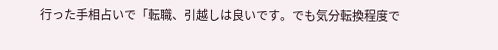行った手相占いで「転職、引越しは良いです。でも気分転換程度で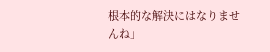根本的な解決にはなりませんね」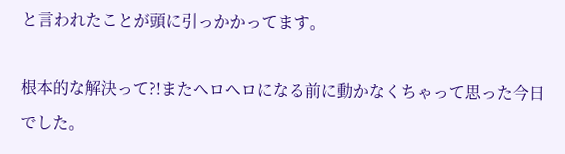と言われたことが頭に引っかかってます。

根本的な解決って?!またヘロヘロになる前に動かなくちゃって思った今日でした。